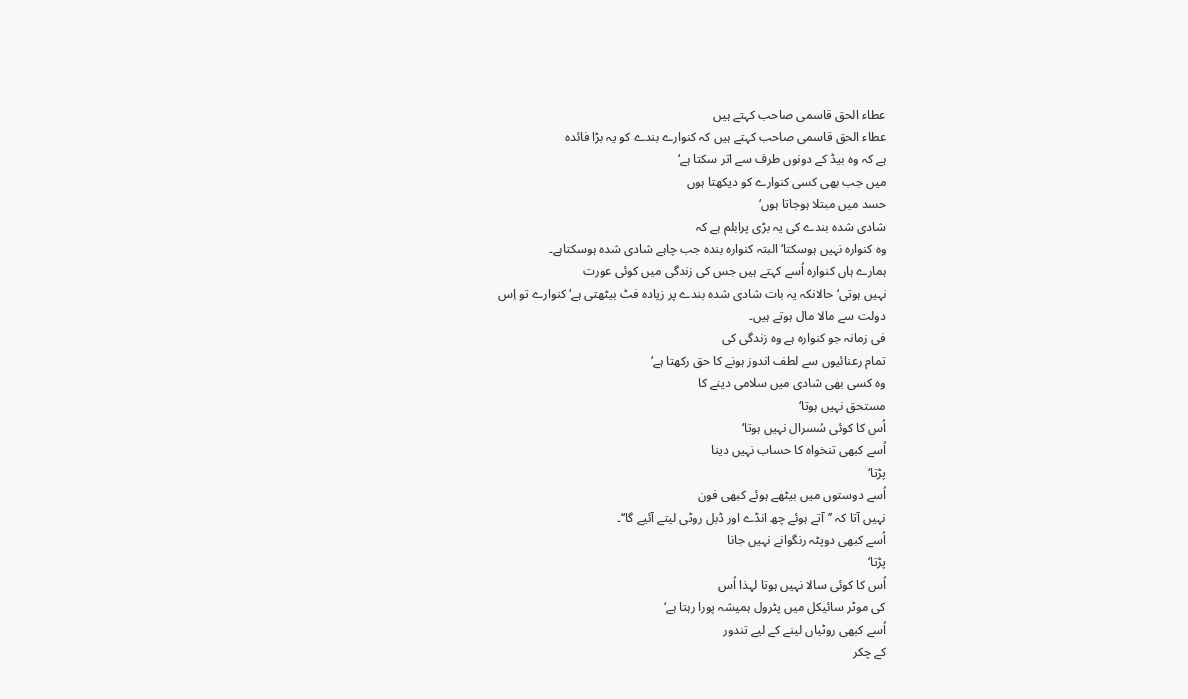عطاء الحق قاسمی صاحب کہتے ہیں
عطاء الحق قاسمی صاحب کہتے ہیں کہ کنوارے بندے کو یہ بڑا فائدہ
ہے کہ وہ بیڈ کے دونوں طرف سے اتر سکتا ہے‘
میں جب بھی کسی کنوارے کو دیکھتا ہوں
حسد میں مبتلا ہوجاتا ہوں‘
شادی شدہ بندے کی یہ بڑی پرابلم ہے کہ
وہ کنوارہ نہیں ہوسکتا‘ البتہ کنوارہ بندہ جب چاہے شادی شدہ ہوسکتاہے۔
ہمارے ہاں کنوارہ اُسے کہتے ہیں جس کی زندگی میں کوئی عورت
نہیں ہوتی‘ حالانکہ یہ بات شادی شدہ بندے پر زیادہ فٹ بیٹھتی ہے‘ کنوارے تو اِس
دولت سے مالا مال ہوتے ہیں۔
فی زمانہ جو کنوارہ ہے وہ زندگی کی
تمام رعنائیوں سے لطف اندوز ہونے کا حق رکھتا ہے‘
وہ کسی بھی شادی میں سلامی دینے کا
مستحق نہیں ہوتا‘
اُس کا کوئی سُسرال نہیں ہوتا‘
اُسے کبھی تنخواہ کا حساب نہیں دینا
پڑتا‘
اُسے دوستوں میں بیٹھے ہوئے کبھی فون
نہیں آتا کہ ’’آتے ہوئے چھ انڈے اور ڈبل روٹی لیتے آئیے گا‘‘۔
اُسے کبھی دوپٹہ رنگوانے نہیں جانا
پڑتا‘
اُس کا کوئی سالا نہیں ہوتا لہذا اُس
کی موٹر سائیکل میں پٹرول ہمیشہ پورا رہتا ہے‘
اُسے کبھی روٹیاں لینے کے لیے تندور
کے چکر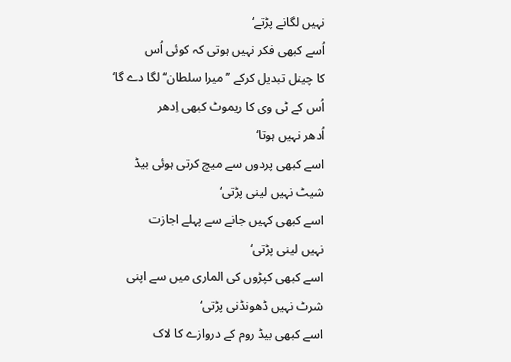نہیں لگانے پڑتے‘
اُسے کبھی فکر نہیں ہوتی کہ کوئی اُس
کا چینل تبدیل کرکے ’’میرا سلطان‘‘ لگا دے گا‘
اُس کے ٹی وی کا ریموٹ کبھی اِدھر
اُدھر نہیں ہوتا‘
اسے کبھی پردوں سے میچ کرتی ہوئی بیڈ
شیٹ نہیں لینی پڑتی‘
اسے کبھی کہیں جانے سے پہلے اجازت
نہیں لینی پڑتی‘
اسے کبھی کپڑوں کی الماری میں سے اپنی
شرٹ نہیں ڈھونڈنی پڑتی‘
اسے کبھی بیڈ روم کے دروازے کا لاک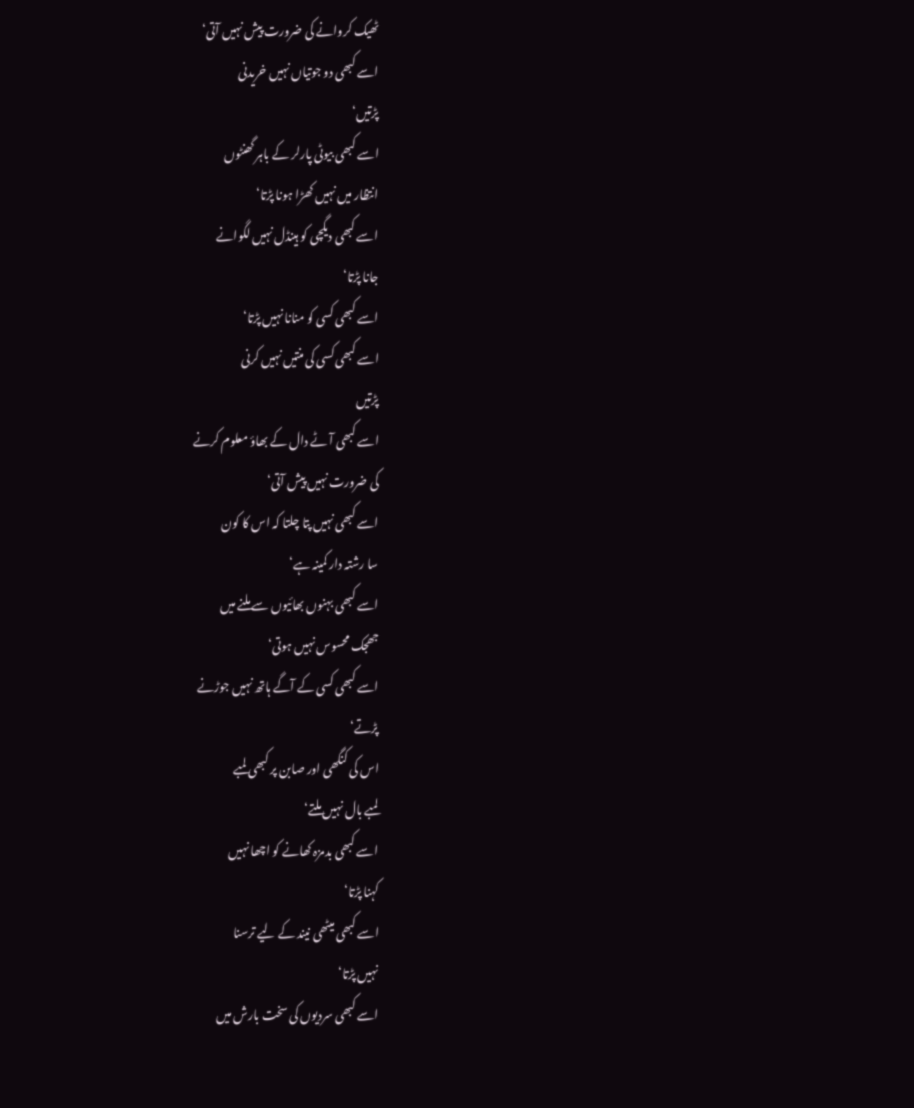ٹھیک کروانے کی ضرورت پیش نہیں آتی‘
اسے کبھی دو جوتیاں نہیں خریدنی
پڑتیں‘
اسے کبھی بیوٹی پارلر کے باہر گھنٹوں
انتظار میں نہیں کھڑا ہونا پڑتا‘
اسے کبھی دیگچی کو ہینڈل نہیں لگوانے
جانا پڑتا‘
اسے کبھی کسی کو منانا نہیں پڑتا‘
اسے کبھی کسی کی منتیں نہیں کرنی
پڑتیں
اسے کبھی آٹے دال کے بھاؤ معلوم کرنے
کی ضرورت نہیں پیش آتی‘
اسے کبھی نہیں پتا چلتا کہ اس کا کون
سا رشتہ دار کمینہ ہے‘
اسے کبھی بہنوں بھائیوں سے ملنے میں
جھجک محسوس نہیں ہوتی‘
اسے کبھی کسی کے آگے ہاتھ نہیں جوڑنے
پڑتے‘
اس کی کنگھی اور صابن پر کبھی لمبے
لمبے بال نہیں ملتے‘
اسے کبھی بدمزہ کھانے کو اچھا نہیں
کہنا پڑتا‘
اسے کبھی میٹھی نیند کے لیے ترسنا
نہیں پڑتا‘
اسے کبھی سردیوں کی سخت بارش میں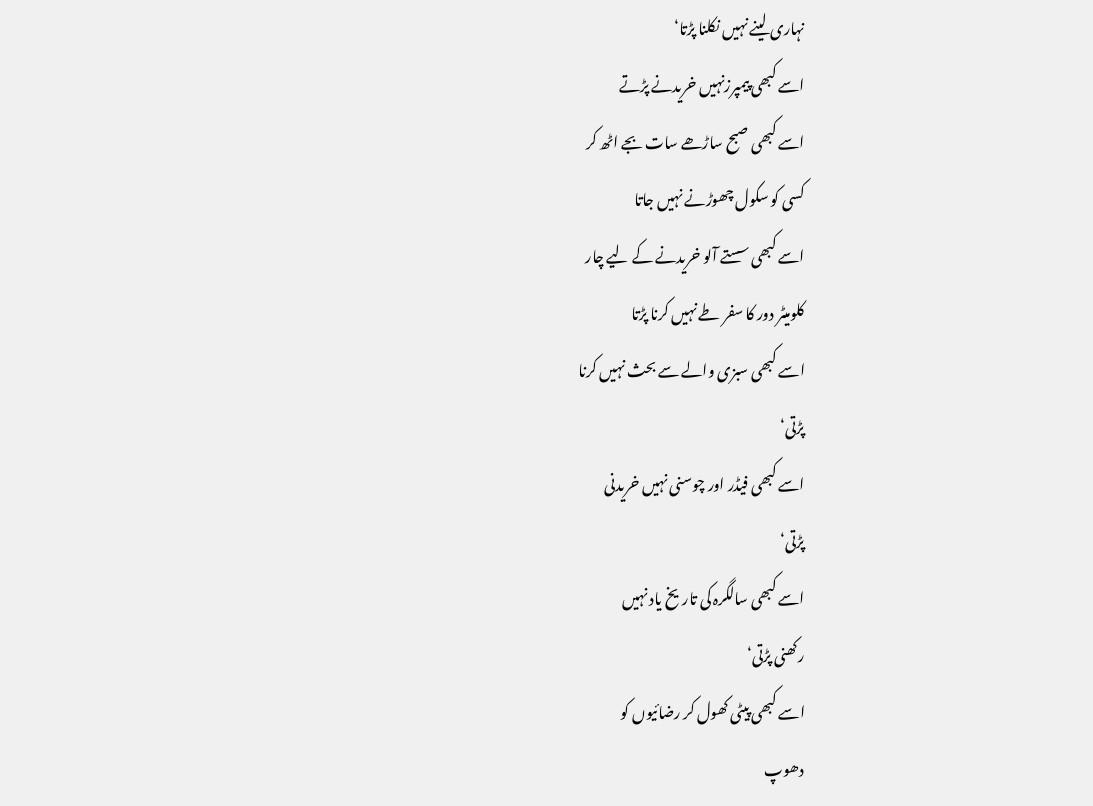نہاری لینے نہیں نکلنا پڑتا‘
اسے کبھی پیمپرزنہیں خریدنے پڑتے
اسے کبھی صبح ساڑھے سات بجے اٹھ کر
کسی کو سکول چھوڑنے نہیں جاتا
اسے کبھی سستے آلو خریدنے کے لیے چار
کلومیٹر دور کا سفر طے نہیں کرنا پڑتا
اسے کبھی سبزی والے سے بحث نہیں کرنا
پڑتی‘
اسے کبھی فیڈر اور چوسنی نہیں خریدنی
پڑتی‘
اسے کبھی سالگرہ کی تاریخ یاد نہیں
رکھنی پڑتی‘
اسے کبھی پیٹی کھول کر رضائیوں کو
دھوپ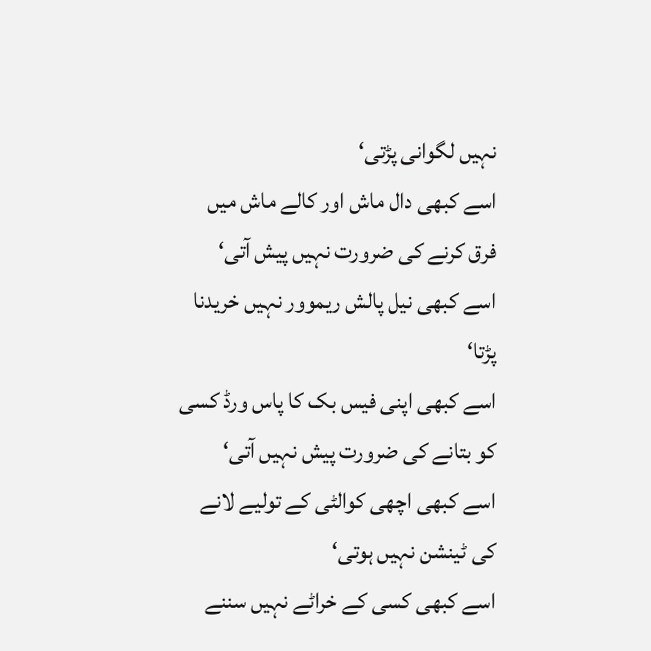نہیں لگوانی پڑتی‘
اسے کبھی دال ماش اور کالے ماش میں
فرق کرنے کی ضرورت نہیں پیش آتی‘
اسے کبھی نیل پالش ریموور نہیں خریدنا
پڑتا‘
اسے کبھی اپنی فیس بک کا پاس ورڈ کسی
کو بتانے کی ضرورت پیش نہیں آتی‘
اسے کبھی اچھی کوالٹی کے تولیے لانے
کی ٹینشن نہیں ہوتی‘
اسے کبھی کسی کے خراٹے نہیں سننے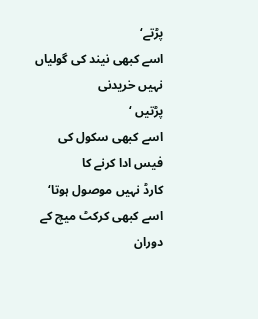پڑتے‘
اسے کبھی نیند کی گولیاں نہیں خریدنی
پڑتیں ‘
اسے کبھی سکول کی فیس ادا کرنے کا
کارڈ نہیں موصول ہوتا‘
اسے کبھی کرکٹ میچ کے دوران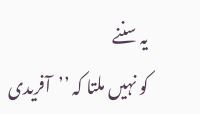یہ سننے
کو نہیں ملتا کہ ’’آفریدی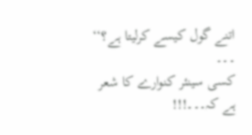اتنے گول کیسے کرلیتا ہے؟‘‘ ۔۔۔
کسی سینئر کنوارے کا شعر ہے کہ۔۔۔!!!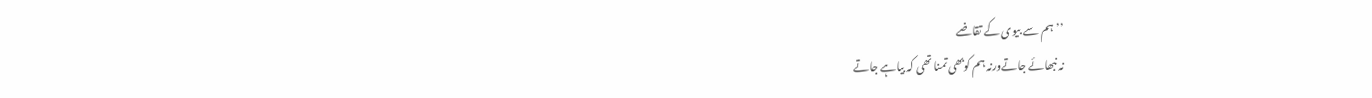’’ہم سے بیوی کے تقاضے
نہ نبھائے جاتےورنہ ہم کوبھی تمنا تھی کہ بیاہے جاتے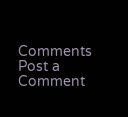Comments
Post a Comment